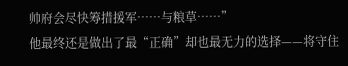帅府会尽快筹措援军……与粮草……”
他最终还是做出了最“正确”却也最无力的选择——将守住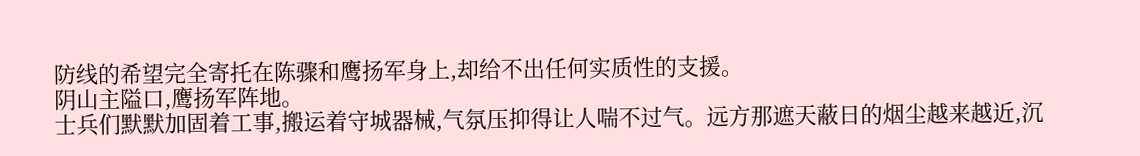防线的希望完全寄托在陈骤和鹰扬军身上,却给不出任何实质性的支援。
阴山主隘口,鹰扬军阵地。
士兵们默默加固着工事,搬运着守城器械,气氛压抑得让人喘不过气。远方那遮天蔽日的烟尘越来越近,沉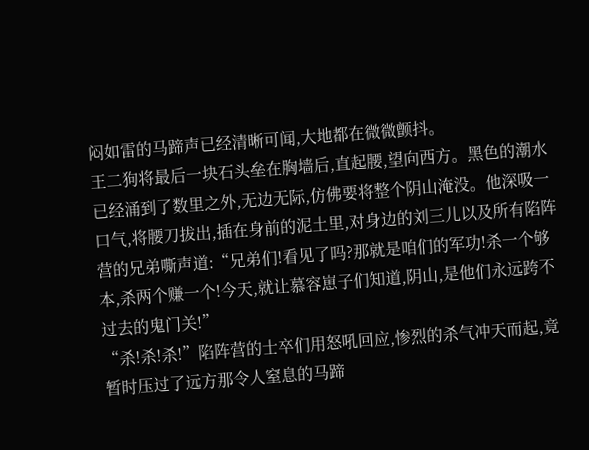闷如雷的马蹄声已经清晰可闻,大地都在微微颤抖。
王二狗将最后一块石头垒在胸墙后,直起腰,望向西方。黑色的潮水已经涌到了数里之外,无边无际,仿佛要将整个阴山淹没。他深吸一口气,将腰刀拔出,插在身前的泥土里,对身边的刘三儿以及所有陷阵营的兄弟嘶声道:“兄弟们!看见了吗?那就是咱们的军功!杀一个够本,杀两个赚一个!今天,就让慕容崽子们知道,阴山,是他们永远跨不过去的鬼门关!”
“杀!杀!杀!”陷阵营的士卒们用怒吼回应,惨烈的杀气冲天而起,竟暂时压过了远方那令人窒息的马蹄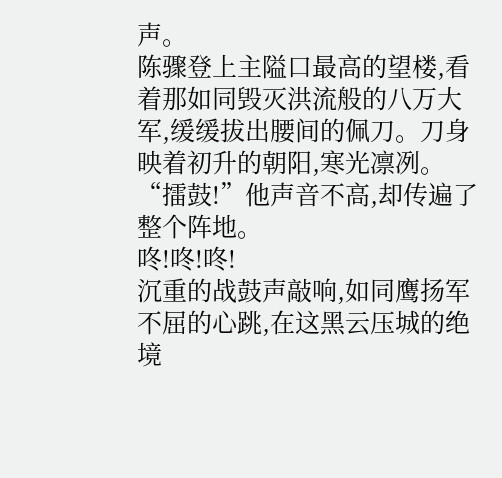声。
陈骤登上主隘口最高的望楼,看着那如同毁灭洪流般的八万大军,缓缓拔出腰间的佩刀。刀身映着初升的朝阳,寒光凛冽。
“擂鼓!”他声音不高,却传遍了整个阵地。
咚!咚!咚!
沉重的战鼓声敲响,如同鹰扬军不屈的心跳,在这黑云压城的绝境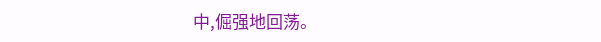中,倔强地回荡。